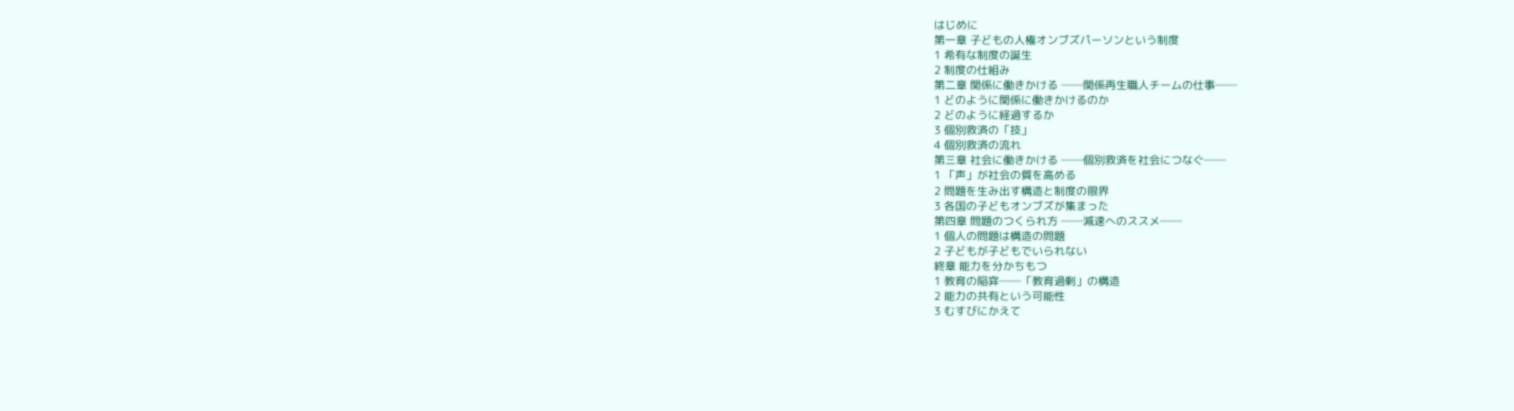はじめに
第一章 子どもの人権オンブズパーソンという制度
1 希有な制度の誕生
2 制度の仕組み
第二章 関係に働きかける ──関係再生職人チームの仕事──
1 どのように関係に働きかけるのか
2 どのように経過するか
3 個別救済の「技」
4 個別救済の流れ
第三章 社会に働きかける ──個別救済を社会につなぐ──
1 「声」が社会の質を高める
2 問題を生み出す構造と制度の限界
3 各国の子どもオンブズが集まった
第四章 問題のつくられ方 ──減速へのススメ──
1 個人の問題は構造の問題
2 子どもが子どもでいられない
終章 能力を分かちもつ
1 教育の陥穽──「教育過剰」の構造
2 能力の共有という可能性
3 むすびにかえて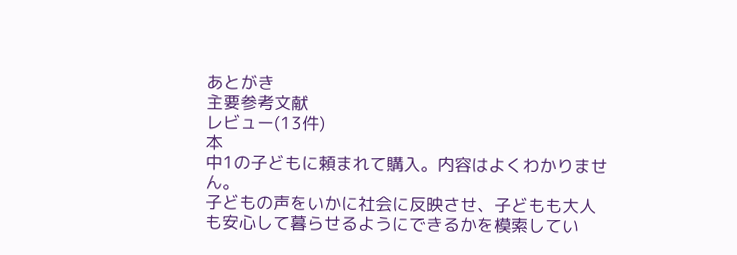あとがき
主要参考文献
レビュー(13件)
本
中1の子どもに頼まれて購入。内容はよくわかりません。
子どもの声をいかに社会に反映させ、子どもも大人も安心して暮らせるようにできるかを模索してい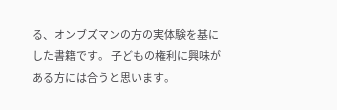る、オンブズマンの方の実体験を基にした書籍です。 子どもの権利に興味がある方には合うと思います。